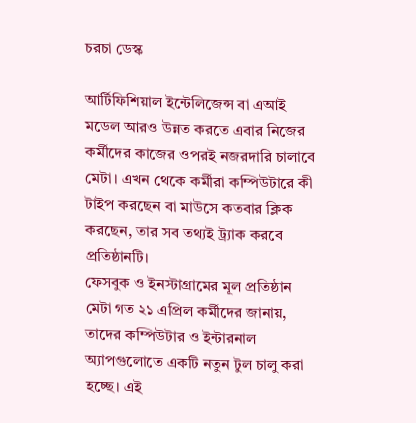চরচা ডেস্ক

আর্টিফিশিয়াল ইন্টেলিজেন্স বা এআই মডেল আরও উন্নত করতে এবার নিজের কর্মীদের কাজের ওপরই নজরদারি চালাবে মেটা। এখন থেকে কর্মীরা কম্পিউটারে কী টাইপ করছেন বা মাউসে কতবার ক্লিক করছেন, তার সব তথ্যই ট্র্যাক করবে প্রতিষ্ঠানটি।
ফেসবুক ও ইনস্টাগ্রামের মূল প্রতিষ্ঠান মেটা গত ২১ এপ্রিল কর্মীদের জানায়, তাদের কম্পিউটার ও ইন্টারনাল অ্যাপগুলোতে একটি নতুন টুল চালু করা হচ্ছে। এই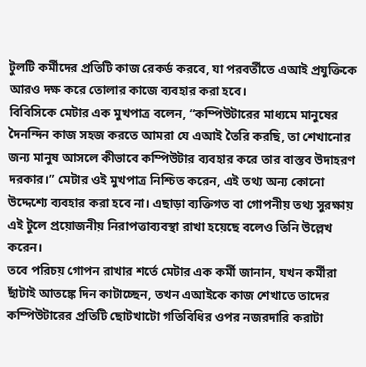টুলটি কর্মীদের প্রতিটি কাজ রেকর্ড করবে, যা পরবর্তীতে এআই প্রযুক্তিকে আরও দক্ষ করে তোলার কাজে ব্যবহার করা হবে।
বিবিসিকে মেটার এক মুখপাত্র বলেন, “কম্পিউটারের মাধ্যমে মানুষের দৈনন্দিন কাজ সহজ করতে আমরা যে এআই তৈরি করছি, তা শেখানোর জন্য মানুষ আসলে কীভাবে কম্পিউটার ব্যবহার করে তার বাস্তব উদাহরণ দরকার।” মেটার ওই মুখপাত্র নিশ্চিত করেন, এই তথ্য অন্য কোনো উদ্দেশ্যে ব্যবহার করা হবে না। এছাড়া ব্যক্তিগত বা গোপনীয় তথ্য সুরক্ষায় এই টুলে প্রয়োজনীয় নিরাপত্তাব্যবস্থা রাখা হয়েছে বলেও তিনি উল্লেখ করেন।
তবে পরিচয় গোপন রাখার শর্তে মেটার এক কর্মী জানান, যখন কর্মীরা ছাঁটাই আতঙ্কে দিন কাটাচ্ছেন, তখন এআইকে কাজ শেখাতে তাদের কম্পিউটারের প্রতিটি ছোটখাটো গতিবিধির ওপর নজরদারি করাটা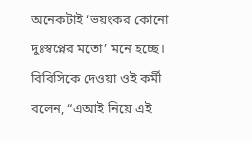অনেকটাই ‘ভয়ংকর কোনো দুঃস্বপ্নের মতো’ মনে হচ্ছে।
বিবিসিকে দেওয়া ওই কর্মী বলেন, “এআই নিয়ে এই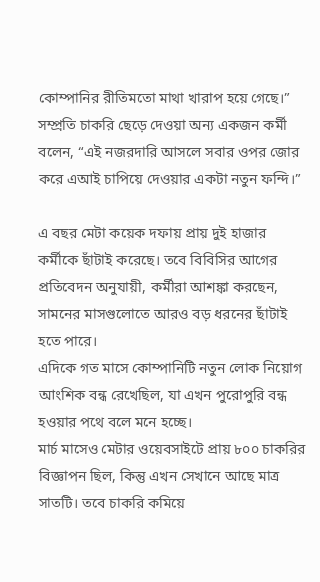কোম্পানির রীতিমতো মাথা খারাপ হয়ে গেছে।”
সম্প্রতি চাকরি ছেড়ে দেওয়া অন্য একজন কর্মী বলেন, “এই নজরদারি আসলে সবার ওপর জোর করে এআই চাপিয়ে দেওয়ার একটা নতুন ফন্দি।”

এ বছর মেটা কয়েক দফায় প্রায় দুই হাজার কর্মীকে ছাঁটাই করেছে। তবে বিবিসির আগের প্রতিবেদন অনুযায়ী, কর্মীরা আশঙ্কা করছেন, সামনের মাসগুলোতে আরও বড় ধরনের ছাঁটাই হতে পারে।
এদিকে গত মাসে কোম্পানিটি নতুন লোক নিয়োগ আংশিক বন্ধ রেখেছিল, যা এখন পুরোপুরি বন্ধ হওয়ার পথে বলে মনে হচ্ছে।
মার্চ মাসেও মেটার ওয়েবসাইটে প্রায় ৮০০ চাকরির বিজ্ঞাপন ছিল, কিন্তু এখন সেখানে আছে মাত্র সাতটি। তবে চাকরি কমিয়ে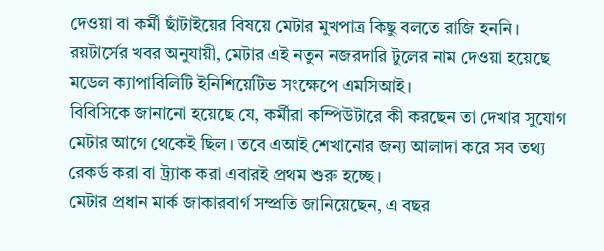দেওয়া বা কর্মী ছাঁটাইয়ের বিষয়ে মেটার মুখপাত্র কিছু বলতে রাজি হননি।
রয়টার্সের খবর অনুযায়ী, মেটার এই নতুন নজরদারি টুলের নাম দেওয়া হয়েছে মডেল ক্যাপাবিলিটি ইনিশিয়েটিভ সংক্ষেপে এমসিআই।
বিবিসিকে জানানো হয়েছে যে, কর্মীরা কম্পিউটারে কী করছেন তা দেখার সুযোগ মেটার আগে থেকেই ছিল। তবে এআই শেখানোর জন্য আলাদা করে সব তথ্য রেকর্ড করা বা ট্র্যাক করা এবারই প্রথম শুরু হচ্ছে।
মেটার প্রধান মার্ক জাকারবার্গ সম্প্রতি জানিয়েছেন, এ বছর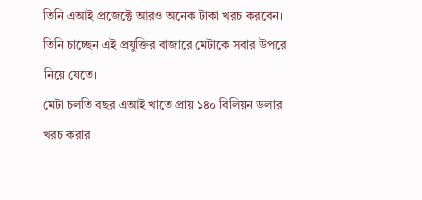তিনি এআই প্রজেক্টে আরও অনেক টাকা খরচ করবেন। তিনি চাচ্ছেন এই প্রযুক্তির বাজারে মেটাকে সবার উপরে নিয়ে যেতে।
মেটা চলতি বছর এআই খাতে প্রায় ১৪০ বিলিয়ন ডলার খরচ করার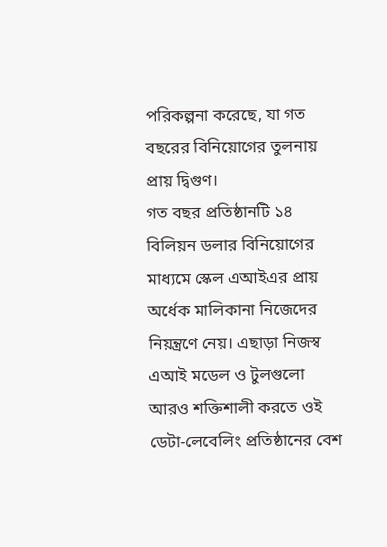পরিকল্পনা করেছে, যা গত বছরের বিনিয়োগের তুলনায় প্রায় দ্বিগুণ।
গত বছর প্রতিষ্ঠানটি ১৪ বিলিয়ন ডলার বিনিয়োগের মাধ্যমে স্কেল এআইএর প্রায় অর্ধেক মালিকানা নিজেদের নিয়ন্ত্রণে নেয়। এছাড়া নিজস্ব এআই মডেল ও টুলগুলো আরও শক্তিশালী করতে ওই ডেটা-লেবেলিং প্রতিষ্ঠানের বেশ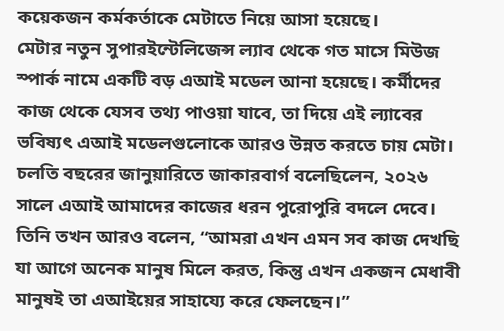কয়েকজন কর্মকর্তাকে মেটাতে নিয়ে আসা হয়েছে।
মেটার নতুন সুপারইন্টেলিজেন্স ল্যাব থেকে গত মাসে মিউজ স্পার্ক নামে একটি বড় এআই মডেল আনা হয়েছে। কর্মীদের কাজ থেকে যেসব তথ্য পাওয়া যাবে, তা দিয়ে এই ল্যাবের ভবিষ্যৎ এআই মডেলগুলোকে আরও উন্নত করতে চায় মেটা।
চলতি বছরের জানুয়ারিতে জাকারবার্গ বলেছিলেন, ২০২৬ সালে এআই আমাদের কাজের ধরন পুরোপুরি বদলে দেবে। তিনি তখন আরও বলেন, “আমরা এখন এমন সব কাজ দেখছি যা আগে অনেক মানুষ মিলে করত, কিন্তু এখন একজন মেধাবী মানুষই তা এআইয়ের সাহায্যে করে ফেলছেন।”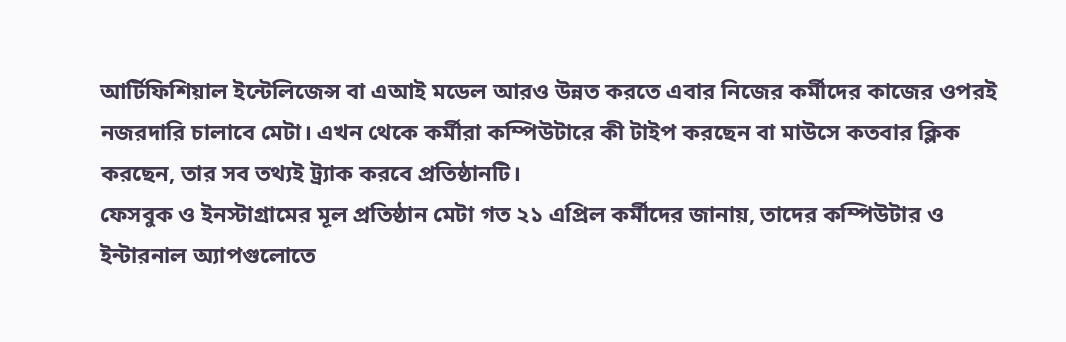আর্টিফিশিয়াল ইন্টেলিজেন্স বা এআই মডেল আরও উন্নত করতে এবার নিজের কর্মীদের কাজের ওপরই নজরদারি চালাবে মেটা। এখন থেকে কর্মীরা কম্পিউটারে কী টাইপ করছেন বা মাউসে কতবার ক্লিক করছেন, তার সব তথ্যই ট্র্যাক করবে প্রতিষ্ঠানটি।
ফেসবুক ও ইনস্টাগ্রামের মূল প্রতিষ্ঠান মেটা গত ২১ এপ্রিল কর্মীদের জানায়, তাদের কম্পিউটার ও ইন্টারনাল অ্যাপগুলোতে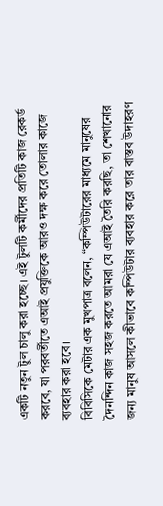একটি নতুন টুল চালু করা হচ্ছে। এই টুলটি কর্মীদের প্রতিটি কাজ রেকর্ড করবে, যা পরবর্তীতে এআই প্রযুক্তিকে আরও দক্ষ করে তোলার কাজে ব্যবহার করা হবে।
বিবিসিকে মেটার এক মুখপাত্র বলেন, “কম্পিউটারের মাধ্যমে মানুষের দৈনন্দিন কাজ সহজ করতে আমরা যে এআই তৈরি করছি, তা শেখানোর জন্য মানুষ আসলে কীভাবে কম্পিউটার ব্যবহার করে তার বাস্তব উদাহরণ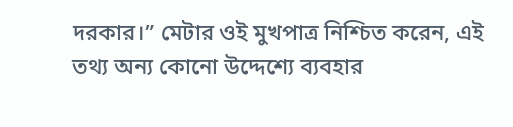দরকার।” মেটার ওই মুখপাত্র নিশ্চিত করেন, এই তথ্য অন্য কোনো উদ্দেশ্যে ব্যবহার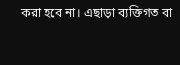করা হবে না। এছাড়া ব্যক্তিগত বা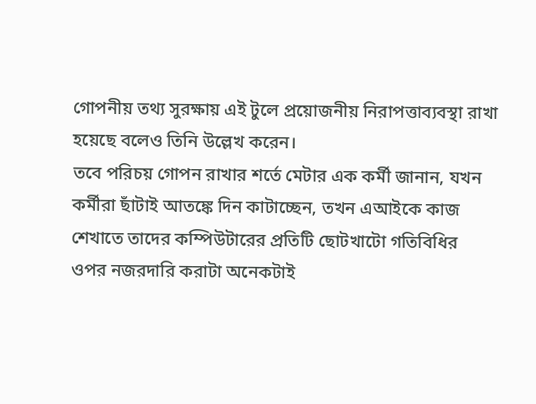গোপনীয় তথ্য সুরক্ষায় এই টুলে প্রয়োজনীয় নিরাপত্তাব্যবস্থা রাখা হয়েছে বলেও তিনি উল্লেখ করেন।
তবে পরিচয় গোপন রাখার শর্তে মেটার এক কর্মী জানান, যখন কর্মীরা ছাঁটাই আতঙ্কে দিন কাটাচ্ছেন, তখন এআইকে কাজ শেখাতে তাদের কম্পিউটারের প্রতিটি ছোটখাটো গতিবিধির ওপর নজরদারি করাটা অনেকটাই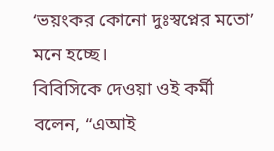‘ভয়ংকর কোনো দুঃস্বপ্নের মতো’ মনে হচ্ছে।
বিবিসিকে দেওয়া ওই কর্মী বলেন, “এআই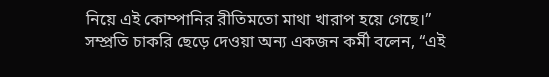নিয়ে এই কোম্পানির রীতিমতো মাথা খারাপ হয়ে গেছে।”
সম্প্রতি চাকরি ছেড়ে দেওয়া অন্য একজন কর্মী বলেন, “এই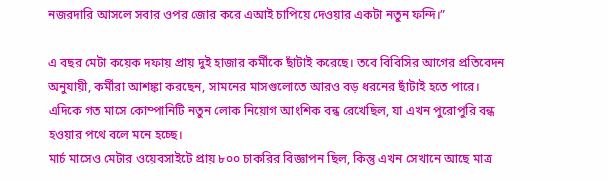নজরদারি আসলে সবার ওপর জোর করে এআই চাপিয়ে দেওয়ার একটা নতুন ফন্দি।”

এ বছর মেটা কয়েক দফায় প্রায় দুই হাজার কর্মীকে ছাঁটাই করেছে। তবে বিবিসির আগের প্রতিবেদন অনুযায়ী, কর্মীরা আশঙ্কা করছেন, সামনের মাসগুলোতে আরও বড় ধরনের ছাঁটাই হতে পারে।
এদিকে গত মাসে কোম্পানিটি নতুন লোক নিয়োগ আংশিক বন্ধ রেখেছিল, যা এখন পুরোপুরি বন্ধ হওয়ার পথে বলে মনে হচ্ছে।
মার্চ মাসেও মেটার ওয়েবসাইটে প্রায় ৮০০ চাকরির বিজ্ঞাপন ছিল, কিন্তু এখন সেখানে আছে মাত্র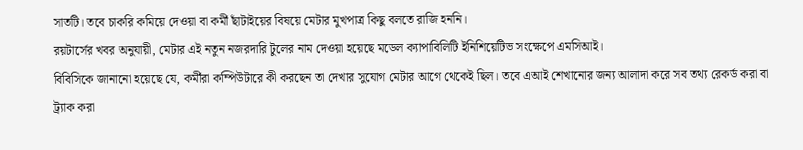সাতটি। তবে চাকরি কমিয়ে দেওয়া বা কর্মী ছাঁটাইয়ের বিষয়ে মেটার মুখপাত্র কিছু বলতে রাজি হননি।
রয়টার্সের খবর অনুযায়ী, মেটার এই নতুন নজরদারি টুলের নাম দেওয়া হয়েছে মডেল ক্যাপাবিলিটি ইনিশিয়েটিভ সংক্ষেপে এমসিআই।
বিবিসিকে জানানো হয়েছে যে, কর্মীরা কম্পিউটারে কী করছেন তা দেখার সুযোগ মেটার আগে থেকেই ছিল। তবে এআই শেখানোর জন্য আলাদা করে সব তথ্য রেকর্ড করা বা ট্র্যাক করা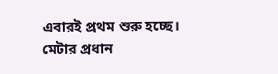এবারই প্রথম শুরু হচ্ছে।
মেটার প্রধান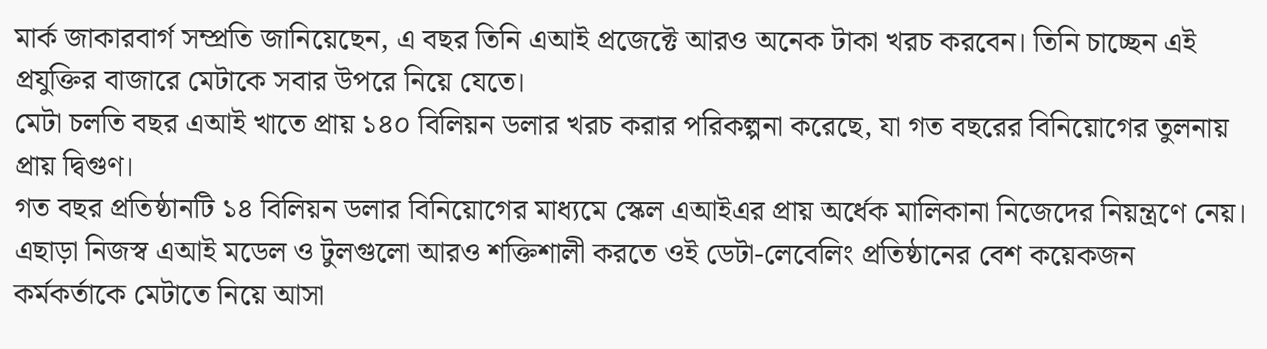মার্ক জাকারবার্গ সম্প্রতি জানিয়েছেন, এ বছর তিনি এআই প্রজেক্টে আরও অনেক টাকা খরচ করবেন। তিনি চাচ্ছেন এই প্রযুক্তির বাজারে মেটাকে সবার উপরে নিয়ে যেতে।
মেটা চলতি বছর এআই খাতে প্রায় ১৪০ বিলিয়ন ডলার খরচ করার পরিকল্পনা করেছে, যা গত বছরের বিনিয়োগের তুলনায় প্রায় দ্বিগুণ।
গত বছর প্রতিষ্ঠানটি ১৪ বিলিয়ন ডলার বিনিয়োগের মাধ্যমে স্কেল এআইএর প্রায় অর্ধেক মালিকানা নিজেদের নিয়ন্ত্রণে নেয়। এছাড়া নিজস্ব এআই মডেল ও টুলগুলো আরও শক্তিশালী করতে ওই ডেটা-লেবেলিং প্রতিষ্ঠানের বেশ কয়েকজন কর্মকর্তাকে মেটাতে নিয়ে আসা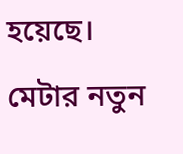হয়েছে।
মেটার নতুন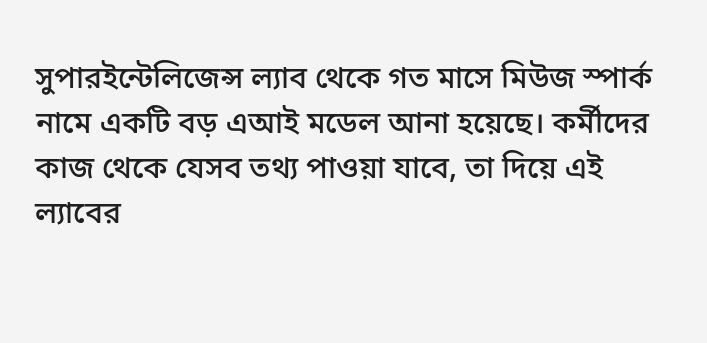সুপারইন্টেলিজেন্স ল্যাব থেকে গত মাসে মিউজ স্পার্ক নামে একটি বড় এআই মডেল আনা হয়েছে। কর্মীদের কাজ থেকে যেসব তথ্য পাওয়া যাবে, তা দিয়ে এই ল্যাবের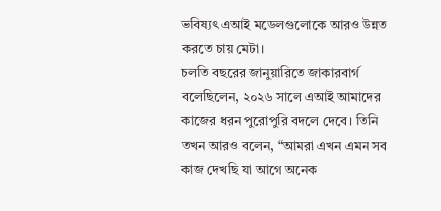ভবিষ্যৎ এআই মডেলগুলোকে আরও উন্নত করতে চায় মেটা।
চলতি বছরের জানুয়ারিতে জাকারবার্গ বলেছিলেন, ২০২৬ সালে এআই আমাদের কাজের ধরন পুরোপুরি বদলে দেবে। তিনি তখন আরও বলেন, “আমরা এখন এমন সব কাজ দেখছি যা আগে অনেক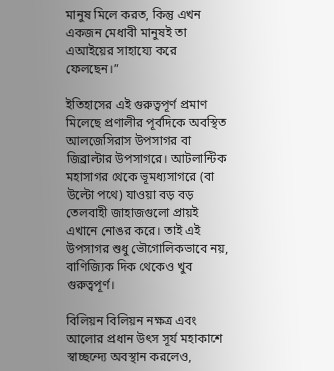মানুষ মিলে করত, কিন্তু এখন একজন মেধাবী মানুষই তা এআইয়ের সাহায্যে করে ফেলছেন।”

ইতিহাসের এই গুরুত্বপূর্ণ প্রমাণ মিলেছে প্রণালীর পূর্বদিকে অবস্থিত আলজেসিরাস উপসাগর বা জিব্রাল্টার উপসাগরে। আটলান্টিক মহাসাগর থেকে ভূমধ্যসাগরে (বা উল্টো পথে) যাওয়া বড় বড় তেলবাহী জাহাজগুলো প্রায়ই এখানে নোঙর করে। তাই এই উপসাগর শুধু ভৌগোলিকভাবে নয়, বাণিজ্যিক দিক থেকেও খুব গুরুত্বপূর্ণ।

বিলিয়ন বিলিয়ন নক্ষত্র এবং আলোর প্রধান উৎস সূর্য মহাকাশে স্বাচ্ছন্দ্যে অবস্থান করলেও,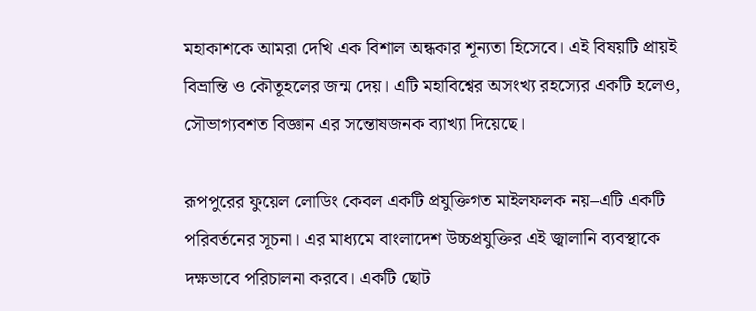মহাকাশকে আমরা দেখি এক বিশাল অন্ধকার শূন্যতা হিসেবে। এই বিষয়টি প্রায়ই বিভ্রান্তি ও কৌতূহলের জন্ম দেয়। এটি মহাবিশ্বের অসংখ্য রহস্যের একটি হলেও, সৌভাগ্যবশত বিজ্ঞান এর সন্তোষজনক ব্যাখ্যা দিয়েছে।

রূপপুরের ফুয়েল লোডিং কেবল একটি প্রযুক্তিগত মাইলফলক নয়–এটি একটি পরিবর্তনের সূচনা। এর মাধ্যমে বাংলাদেশ উচ্চপ্রযুক্তির এই জ্বালানি ব্যবস্থাকে দক্ষভাবে পরিচালনা করবে। একটি ছোট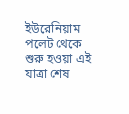ইউরেনিয়াম পলেট থেকে শুরু হওয়া এই যাত্রা শেষ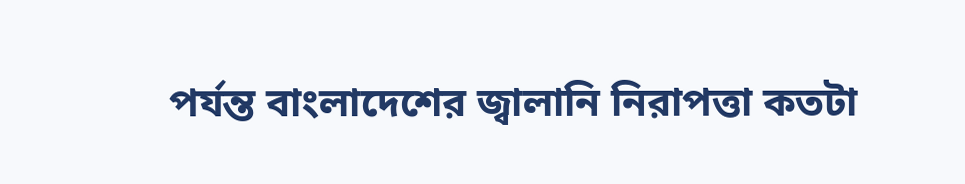পর্যন্ত বাংলাদেশের জ্বালানি নিরাপত্তা কতটা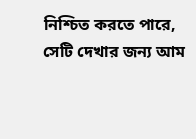নিশ্চিত করতে পারে, সেটি দেখার জন্য আম